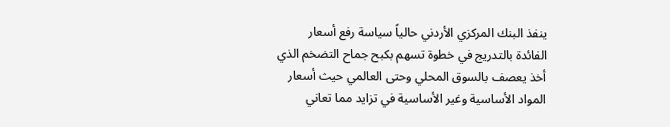ينفذ البنك المركزي الأردني حالياً سياسة رفع أسعار الفائدة بالتدريج في خطوة تسهم بكبح جماح التضخم الذي أخذ يعصف بالسوق المحلي وحتى العالمي حيث أسعار المواد الأساسية وغير الأساسية في تزايد مما تعاني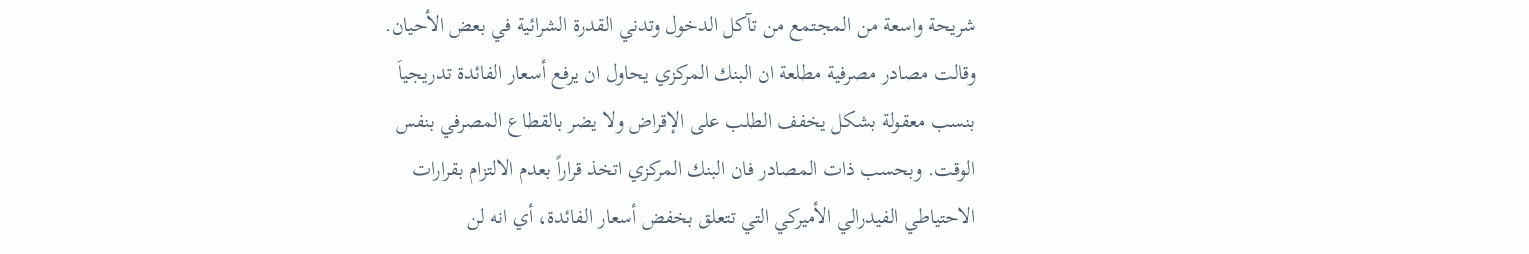شريحة واسعة من المجتمع من تآكل الدخول وتدني القدرة الشرائية في بعض الأحيان.
وقالت مصادر مصرفية مطلعة ان البنك المركزي يحاول ان يرفع أسعار الفائدة تدريجياَ بنسب معقولة بشكل يخفف الطلب على الإقراض ولا يضر بالقطاع المصرفي بنفس الوقت. وبحسب ذات المصادر فان البنك المركزي اتخذ قراراً بعدم الالتزام بقرارات الاحتياطي الفيدرالي الأميركي التي تتعلق بخفض أسعار الفائدة، أي انه لن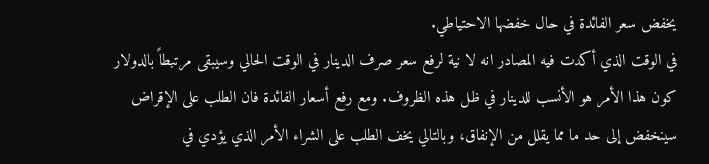يخفض سعر الفائدة في حال خفضها الاحتياطي.
في الوقت الذي أكدت فيه المصادر انه لا نية لرفع سعر صرف الدينار في الوقت الحالي وسيبقى مرتبطاً بالدولار كون هذا الأمر هو الأنسب للدينار في ظل هذه الظروف. ومع رفع أسعار الفائدة فان الطلب على الإقراض سينخفض إلى حد ما مما يقلل من الإنفاق، وبالتالي يخف الطلب على الشراء الأمر الذي يؤدي في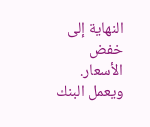النهاية إلى خفض الأسعار.
ويعمل البنك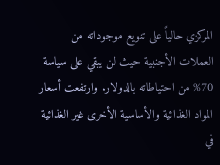المركزي حالياً على تنويع موجوداته من العملات الأجنبية حيث لن يبقي على سياسة 70% من احتياطاته بالدولار. وارتفعت أسعار المواد الغذائية والأساسية الأخرى غير الغذائية في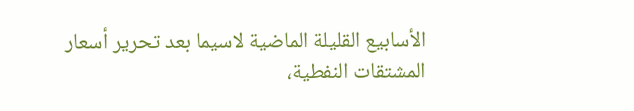الأسابيع القليلة الماضية لاسيما بعد تحرير أسعار المشتقات النفطية،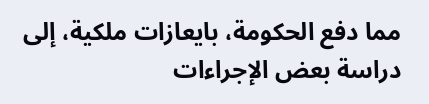مما دفع الحكومة، بايعازات ملكية، إلى دراسة بعض الإجراءات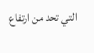التي تحد من ارتفاع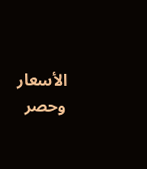الأسعار وحصر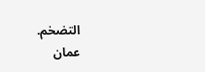التضخم.
عمان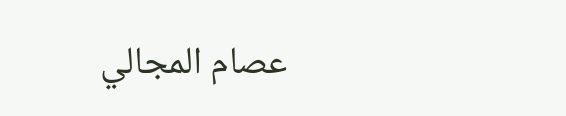عصام المجالي